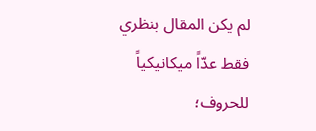لم يكن المقال بنظري فقط عدّاً ميكانيكياً للحروف؛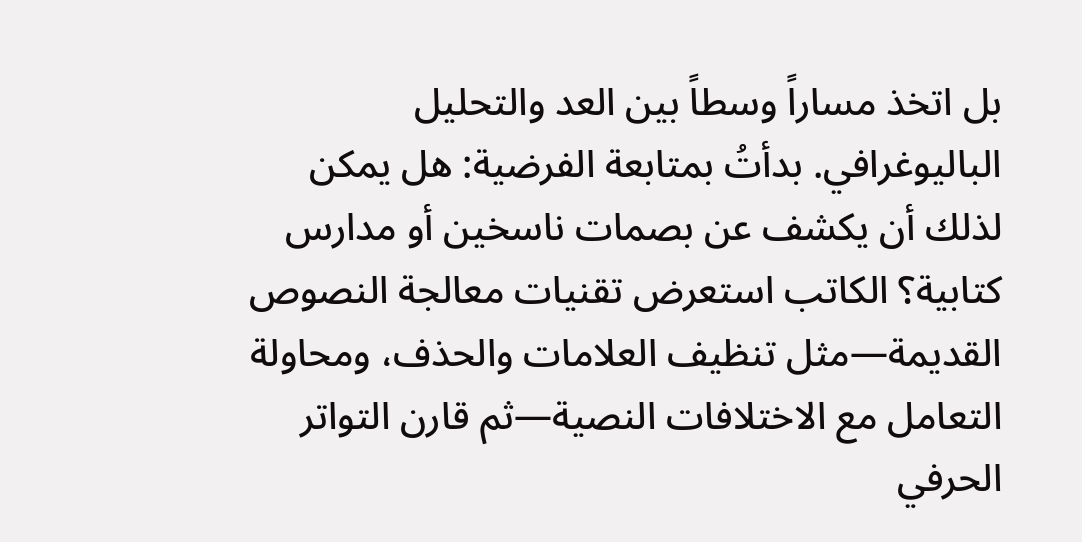بل اتخذ مساراً وسطاً بين العد والتحليل الباليوغرافي. بدأتُ بمتابعة الفرضية: هل يمكن لذلك أن يكشف عن بصمات ناسخين أو مدارس كتابية؟ الكاتب استعرض تقنيات معالجة النصوص القديمة—مثل تنظيف العلامات والحذف، ومحاولة التعامل مع الاختلافات النصية—ثم قارن التواتر الحرفي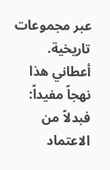عبر مجموعات تاريخية.
أعطاني هذا نهجاً مفيداً: فبدلاً من الاعتماد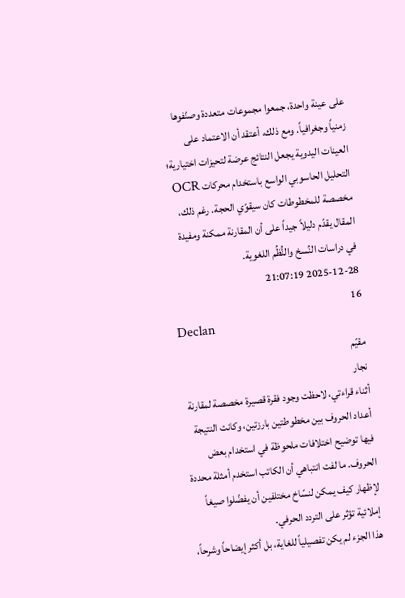على عينة واحدة، جمعوا مجموعات متعددة وصنّفوها زمنياً وجغرافياً. ومع ذلك، أعتقد أن الاعتماد على العينات اليدوية يجعل النتائج عرضة لتحيزات اختيارية؛ التحليل الحاسوبي الواسع باستخدام محركات OCR مخصصة للمخطوطات كان سيقوّي الحجة. رغم ذلك، المقال يقدّم دليلاً جيداً على أن المقارنة ممكنة ومفيدة في دراسات النُسخ والنُّظُم اللغوية.
2025-12-28 21:07:19
16
Declan
مقيّم
نجار
أثناء قراءتي، لاحظت وجود فقرة قصيرة مخصصة لمقارنة أعداد الحروف بين مخطوطتين بارزتين، وكانت النتيجة فيها توضيح اختلافات ملحوظة في استخدام بعض الحروف. ما لفت انتباهي أن الكاتب استخدم أمثلة محددة لإظهار كيف يمكن لنسّاخ مختلفين أن يفضّلوا صيغاً إملائية تؤثر على التردد الحرفي.
هذا الجزء لم يكن تفصيلياً للغاية، بل أكثر إيضاحاً وشرحاً،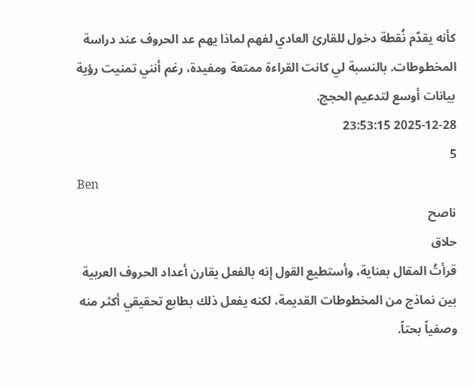كأنه يقدّم نُقطة دخول للقارئ العادي لفهم لماذا يهم عد الحروف عند دراسة المخطوطات. بالنسبة لي كانت القراءة ممتعة ومفيدة، رغم أنني تمنيت رؤية بيانات أوسع لتدعيم الحجج.
2025-12-28 23:53:15
5
Ben
ناصح
حلاق
قرأتُ المقال بعناية، وأستطيع القول إنه بالفعل يقارن أعداد الحروف العربية بين نماذج من المخطوطات القديمة، لكنه يفعل ذلك بطابع تحقيقي أكثر منه وصفياً بحتاً.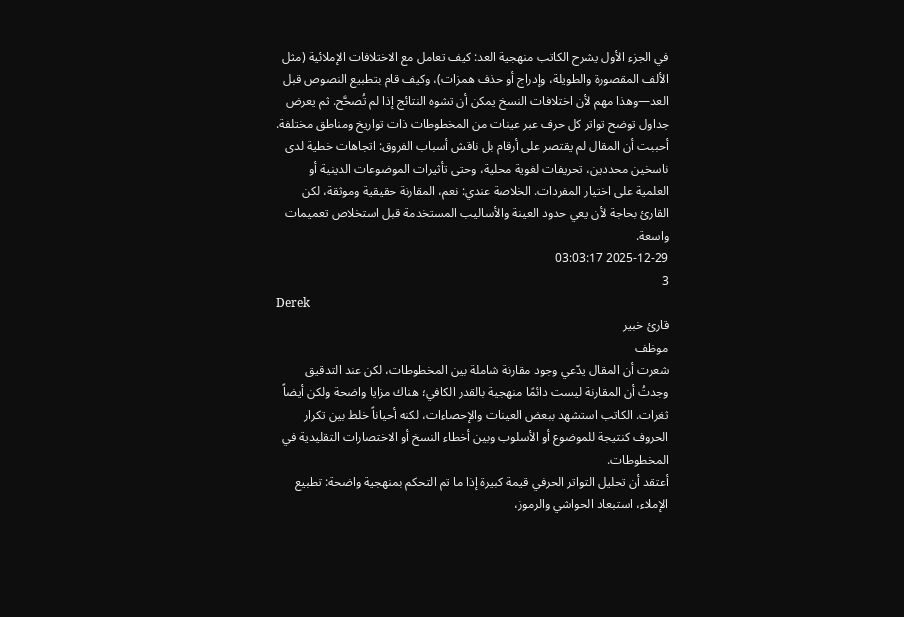في الجزء الأول يشرح الكاتب منهجية العد: كيف تعامل مع الاختلافات الإملائية (مثل الألف المقصورة والطويلة، وإدراج أو حذف همزات)، وكيف قام بتطبيع النصوص قبل العد—وهذا مهم لأن اختلافات النسخ يمكن أن تشوه النتائج إذا لم تُصحَّح. ثم يعرض جداول توضح تواتر كل حرف عبر عينات من المخطوطات ذات تواريخ ومناطق مختلفة.
أحببت أن المقال لم يقتصر على أرقام بل ناقش أسباب الفروق: اتجاهات خطية لدى ناسخين محددين، تحريفات لغوية محلية، وحتى تأثيرات الموضوعات الدينية أو العلمية على اختيار المفردات. الخلاصة عندي: نعم، المقارنة حقيقية وموثقة، لكن القارئ بحاجة لأن يعي حدود العينة والأساليب المستخدمة قبل استخلاص تعميمات واسعة.
2025-12-29 03:03:17
3
Derek
قارئ خبير
موظف
شعرت أن المقال يدّعي وجود مقارنة شاملة بين المخطوطات، لكن عند التدقيق وجدتُ أن المقارنة ليست دائمًا منهجية بالقدر الكافي؛ هناك مزايا واضحة ولكن أيضاً ثغرات. الكاتب استشهد ببعض العينات والإحصاءات، لكنه أحياناً خلط بين تكرار الحروف كنتيجة للموضوع أو الأسلوب وبين أخطاء النسخ أو الاختصارات التقليدية في المخطوطات.
أعتقد أن تحليل التواتر الحرفي قيمة كبيرة إذا ما تم التحكم بمنهجية واضحة: تطبيع الإملاء، استبعاد الحواشي والرموز،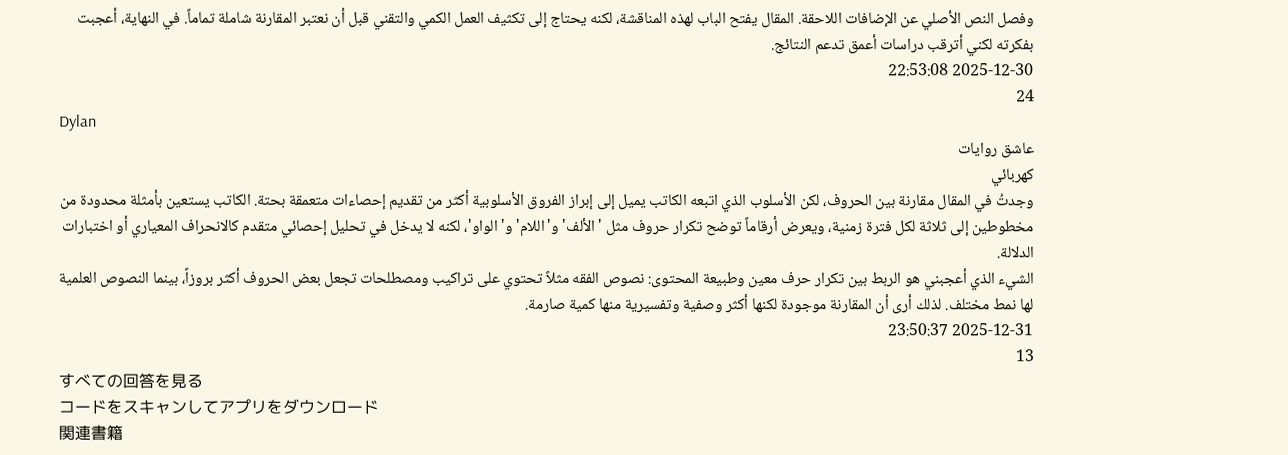وفصل النص الأصلي عن الإضافات اللاحقة. المقال يفتح الباب لهذه المناقشة، لكنه يحتاج إلى تكثيف العمل الكمي والتقني قبل أن نعتبر المقارنة شاملة تماماً. في النهاية، أعجبت بفكرته لكني أترقب دراسات أعمق تدعم النتائج.
2025-12-30 22:53:08
24
Dylan
عاشق روايات
كهربائي
وجدتُ في المقال مقارنة بين الحروف، لكن الأسلوب الذي اتبعه الكاتب يميل إلى إبراز الفروق الأسلوبية أكثر من تقديم إحصاءات متعمقة بحتة. الكاتب يستعين بأمثلة محدودة من مخطوطين إلى ثلاثة لكل فترة زمنية، ويعرض أرقاماً توضح تكرار حروف مثل 'الألف' و'اللام' و'الواو'، لكنه لا يدخل في تحليل إحصائي متقدم كالانحراف المعياري أو اختبارات الدلالة.
الشيء الذي أعجبني هو الربط بين تكرار حرف معين وطبيعة المحتوى: نصوص الفقه مثلاً تحتوي على تراكيب ومصطلحات تجعل بعض الحروف أكثر بروزاً، بينما النصوص العلمية لها نمط مختلف. لذلك أرى أن المقارنة موجودة لكنها أكثر وصفية وتفسيرية منها كمية صارمة.
2025-12-31 23:50:37
13
すべての回答を見る
コードをスキャンしてアプリをダウンロード
関連書籍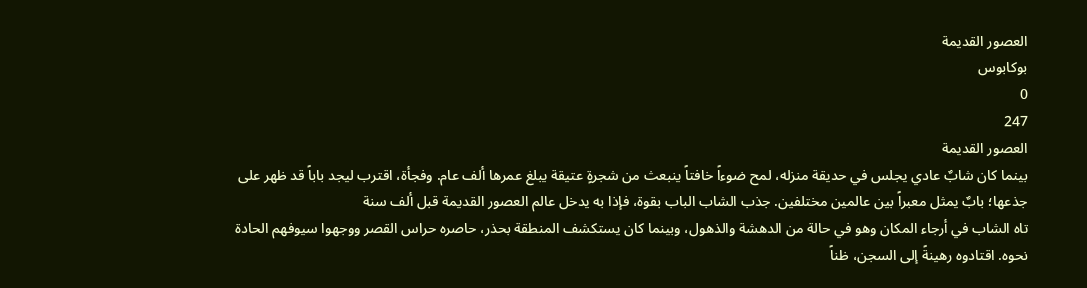العصور القديمة
بوكابوس
0
247
العصور القديمة
بينما كان شابٌ عادي يجلس في حديقة منزله، لمح ضوءاً خافتاً ينبعث من شجرةٍ عتيقة يبلغ عمرها ألف عام. وفجأة، اقترب ليجد باباً قد ظهر على جذعها؛ بابٌ يمثل معبراً بين عالمين مختلفين. جذب الشاب الباب بقوة، فإذا به يدخل عالم العصور القديمة قبل ألف سنة
تاه الشاب في أرجاء المكان وهو في حالة من الدهشة والذهول، وبينما كان يستكشف المنطقة بحذر، حاصره حراس القصر ووجهوا سيوفهم الحادة نحوه. اقتادوه رهينةً إلى السجن، ظناً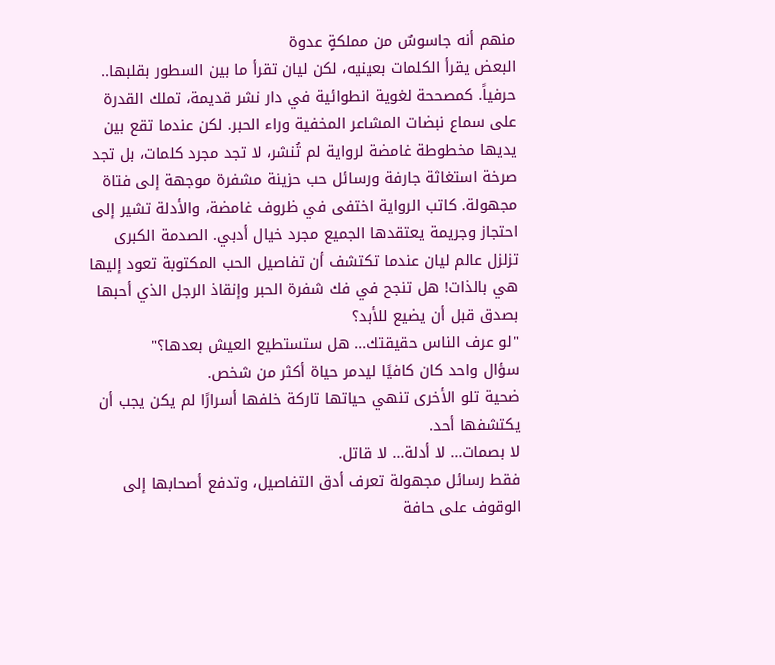منهم أنه جاسوسٌ من مملكةٍ عدوة
البعض يقرأ الكلمات بعينيه، لكن ليان تقرأ ما بين السطور بقلبها.. حرفياً. كمصححة لغوية انطوائية في دار نشر قديمة، تملك القدرة على سماع نبضات المشاعر المخفية وراء الحبر. لكن عندما تقع بين يديها مخطوطة غامضة لرواية لم تُنشر، لا تجد مجرد كلمات، بل تجد صرخة استغاثة جارفة ورسائل حب حزينة مشفرة موجهة إلى فتاة مجهولة. كاتب الرواية اختفى في ظروف غامضة، والأدلة تشير إلى احتجاز وجريمة يعتقدها الجميع مجرد خيال أدبي. الصدمة الكبرى تزلزل عالم ليان عندما تكتشف أن تفاصيل الحب المكتوبة تعود إليها هي بالذات! هل تنجح في فك شفرة الحبر وإنقاذ الرجل الذي أحبها بصدق قبل أن يضيع للأبد؟
"لو عرف الناس حقيقتك... هل ستستطيع العيش بعدها؟"
سؤال واحد كان كافيًا ليدمر حياة أكثر من شخص.
ضحية تلو الأخرى تنهي حياتها تاركة خلفها أسرارًا لم يكن يجب أن يكتشفها أحد.
لا بصمات... لا أدلة... لا قاتل.
فقط رسائل مجهولة تعرف أدق التفاصيل، وتدفع أصحابها إلى الوقوف على حافة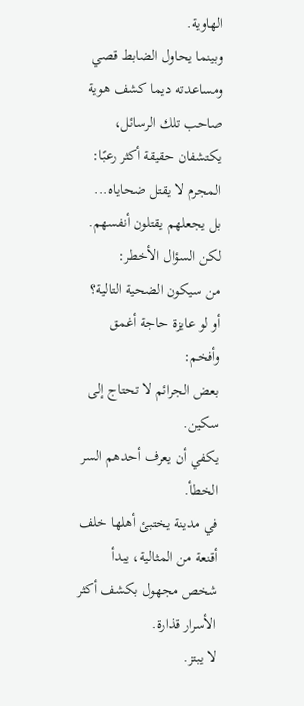الهاوية.
وبينما يحاول الضابط قصي ومساعدته ديما كشف هوية صاحب تلك الرسائل، يكتشفان حقيقة أكثر رعبًا:
المجرم لا يقتل ضحاياه... بل يجعلهم يقتلون أنفسهم.
لكن السؤال الأخطر:
من سيكون الضحية التالية؟
أو لو عايزة حاجة أغمق وأفخم:
بعض الجرائم لا تحتاج إلى سكين.
يكفي أن يعرف أحدهم السر الخطأ.
في مدينة يختبئ أهلها خلف أقنعة من المثالية، يبدأ شخص مجهول بكشف أكثر الأسرار قذارة.
لا يبتز.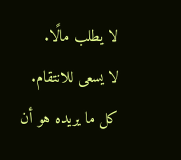لا يطلب مالًا.
لا يسعى للانتقام.
كل ما يريده هو أن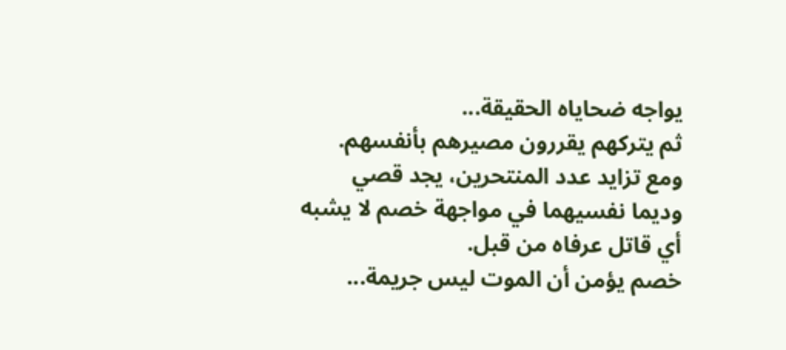يواجه ضحاياه الحقيقة...
ثم يتركهم يقررون مصيرهم بأنفسهم.
ومع تزايد عدد المنتحرين، يجد قصي وديما نفسيهما في مواجهة خصم لا يشبه أي قاتل عرفاه من قبل.
خصم يؤمن أن الموت ليس جريمة...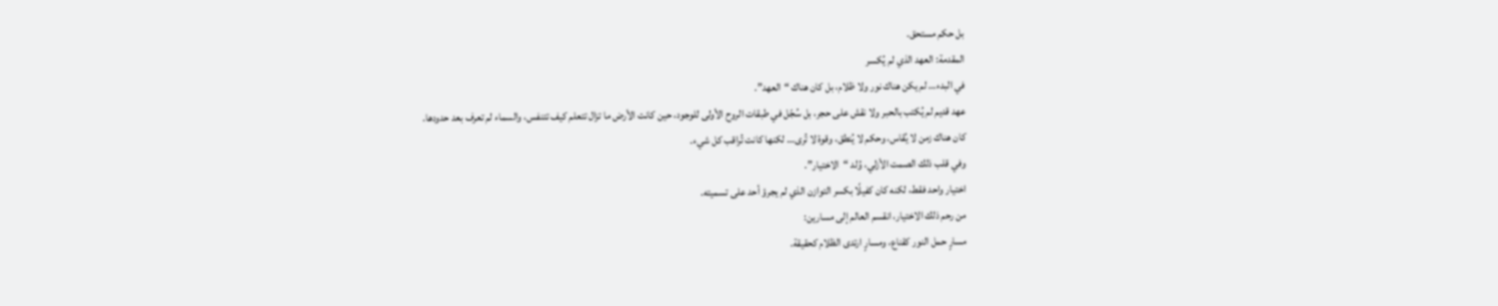بل حكم مستحق.
المقدمة: العهد الذي لم يُكسر
في البدء… لم يكن هناك نور ولا ظلام، بل كان هناك “العهد”.
عهد قديم لم يُكتب بالحبر ولا نقش على حجر، بل سُجّل في طبقات الروح الأولى للوجود، حين كانت الأرض ما تزال تتعلم كيف تتنفس، والسماء لم تعرف بعد حدودها.
كان هناك زمن لا يُقاس، وحكم لا يُنطق، وقوة لا تُرى… لكنها كانت تُراقب كل شيء.
وفي قلب ذلك الصمت الأزلي، وُلد “الاختيار”.
اختيار واحد فقط، لكنه كان كفيلًا بكسر التوازن الذي لم يجرؤ أحد على تسميته.
من رحم ذلك الاختيار، انقسم العالم إلى مسارين:
مسارٍ حمل النور كقناع، ومسارٍ ارتدى الظلام كحقيقة.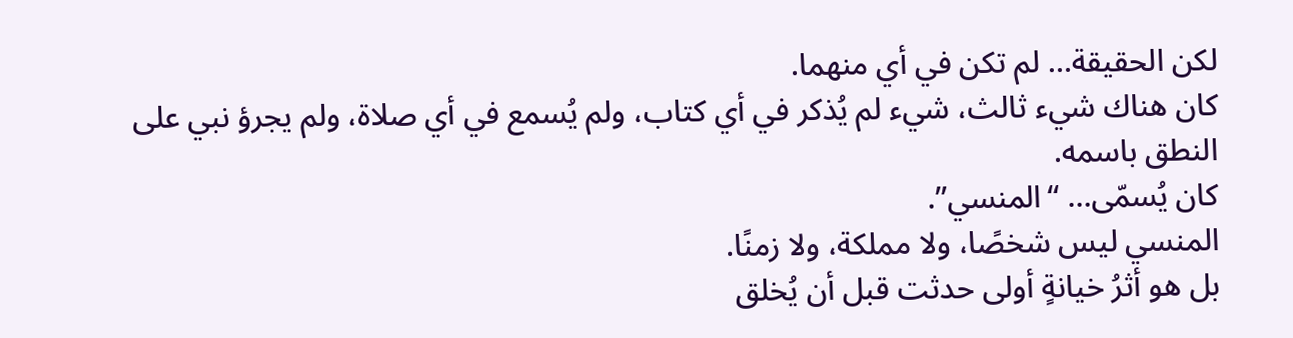لكن الحقيقة… لم تكن في أي منهما.
كان هناك شيء ثالث، شيء لم يُذكر في أي كتاب، ولم يُسمع في أي صلاة، ولم يجرؤ نبي على النطق باسمه.
كان يُسمّى… “المنسي”.
المنسي ليس شخصًا، ولا مملكة، ولا زمنًا.
بل هو أثرُ خيانةٍ أولى حدثت قبل أن يُخلق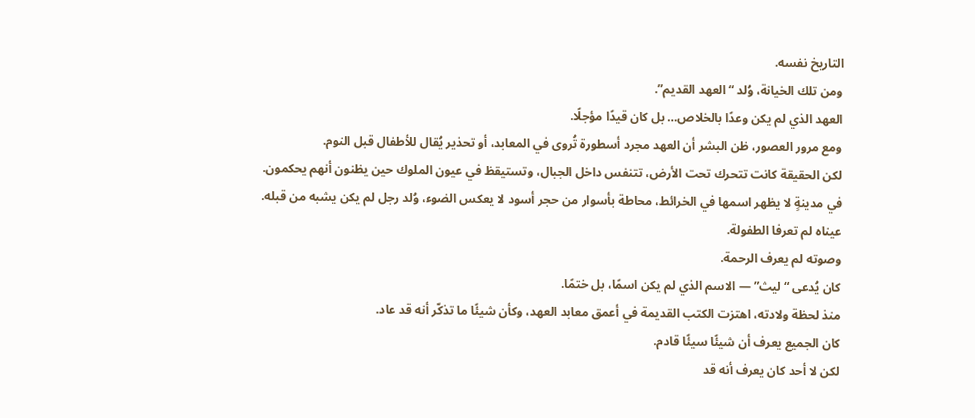التاريخ نفسه.
ومن تلك الخيانة، وُلد “العهد القديم”.
العهد الذي لم يكن وعدًا بالخلاص… بل كان قيدًا مؤجلًا.
ومع مرور العصور، ظن البشر أن العهد مجرد أسطورة تُروى في المعابد، أو تحذير يُقال للأطفال قبل النوم.
لكن الحقيقة كانت تتحرك تحت الأرض، تتنفس داخل الجبال، وتستيقظ في عيون الملوك حين يظنون أنهم يحكمون.
في مدينةٍ لا يظهر اسمها في الخرائط، محاطة بأسوار من حجر أسود لا يعكس الضوء، وُلد رجل لم يكن يشبه من قبله.
عيناه لم تعرفا الطفولة.
وصوته لم يعرف الرحمة.
كان يُدعى “ليث” — الاسم الذي لم يكن اسمًا، بل ختمًا.
منذ لحظة ولادته، اهتزت الكتب القديمة في أعمق معابد العهد، وكأن شيئًا ما تذكّر أنه قد عاد.
كان الجميع يعرف أن شيئًا سيئًا قادم.
لكن لا أحد كان يعرف أنه قد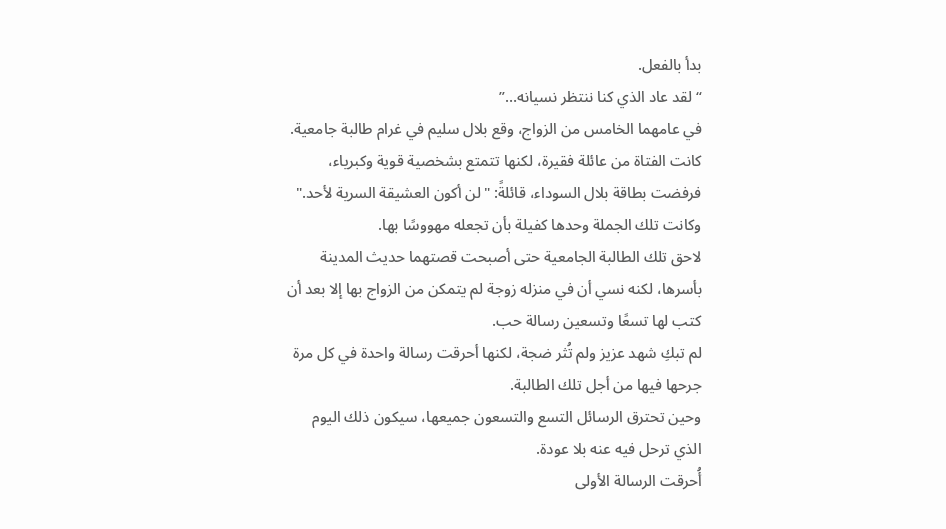بدأ بالفعل.
“لقد عاد الذي كنا ننتظر نسيانه…”
في عامهما الخامس من الزواج، وقع بلال سليم في غرام طالبة جامعية.
كانت الفتاة من عائلة فقيرة، لكنها تتمتع بشخصية قوية وكبرياء، فرفضت بطاقة بلال السوداء، قائلةً: "لن أكون العشيقة السرية لأحد."
وكانت تلك الجملة وحدها كفيلة بأن تجعله مهووسًا بها.
لاحق تلك الطالبة الجامعية حتى أصبحت قصتهما حديث المدينة بأسرها، لكنه نسي أن في منزله زوجة لم يتمكن من الزواج بها إلا بعد أن كتب لها تسعًا وتسعين رسالة حب.
لم تبكِ شهد عزيز ولم تُثر ضجة، لكنها أحرقت رسالة واحدة في كل مرة جرحها فيها من أجل تلك الطالبة.
وحين تحترق الرسائل التسع والتسعون جميعها، سيكون ذلك اليوم الذي ترحل فيه عنه بلا عودة.
أُحرقت الرسالة الأولى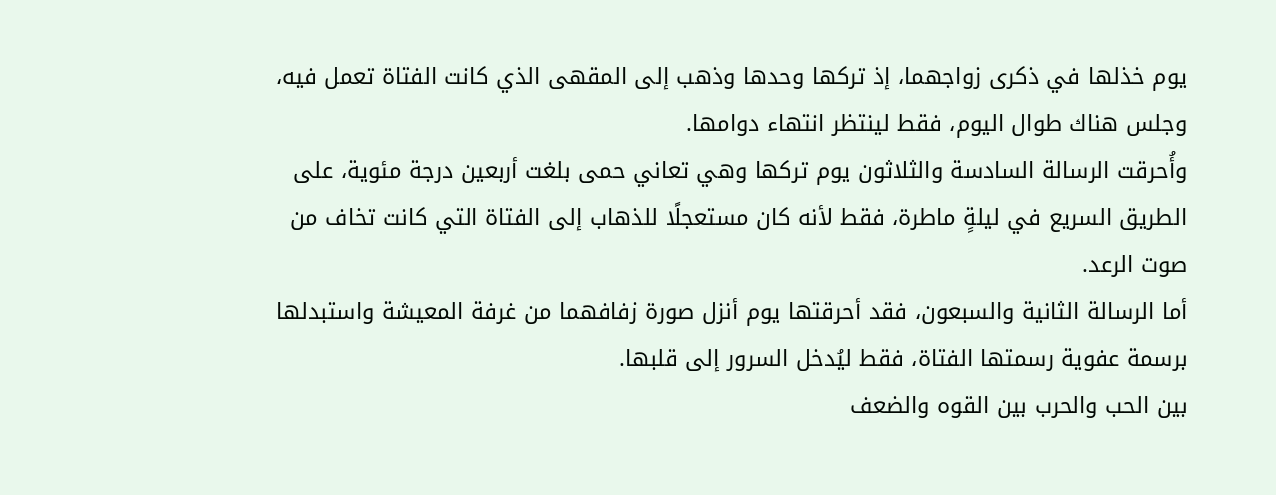يوم خذلها في ذكرى زواجهما، إذ تركها وحدها وذهب إلى المقهى الذي كانت الفتاة تعمل فيه، وجلس هناك طوال اليوم، فقط لينتظر انتهاء دوامها.
وأُحرقت الرسالة السادسة والثلاثون يوم تركها وهي تعاني حمى بلغت أربعين درجة مئوية، على الطريق السريع في ليلةٍ ماطرة، فقط لأنه كان مستعجلًا للذهاب إلى الفتاة التي كانت تخاف من صوت الرعد.
أما الرسالة الثانية والسبعون، فقد أحرقتها يوم أنزل صورة زفافهما من غرفة المعيشة واستبدلها برسمة عفوية رسمتها الفتاة، فقط ليُدخل السرور إلى قلبها.
بين الحب والحرب بين القوه والضعف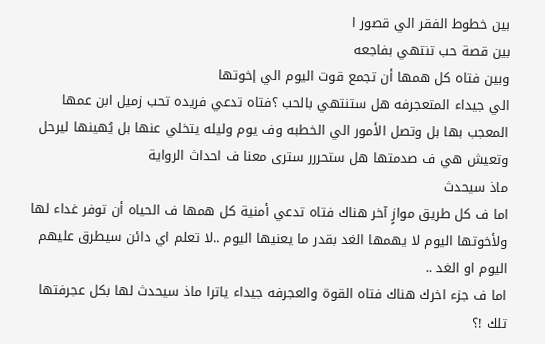بين خطوط الفقر الي قصور ا
بين قصة حب تنتهي بفاجعه
وبين فتاه كل همها أن تجمع قوت اليوم الي إخوتها
الي جيداء المتعجرفه هل ستنتهي بالحب ؟فتاه تدعي فريده تحب زميل ابن عمها المعجب بها بل وتصل الأمور الي الخطبه وف يوم وليله يتخلي عنها بل يُهينها ليرحل وتعيش هي ف صدمتها هل ستحررر سترى معنا ف احداث الرواية
ماذ سيحدث
اما ف كل طريق موازٍ آخر هناك فتاه تدعي أمنية كل همها ف الحياه أن توفر غداء لها ولأخوتها اليوم لا يهمها الغد بقدر ما يعنيها اليوم ..لا تعلم اي دائن سيطرق عليهم اليوم او الغد ..
اما ف جزء اخرك هناك فتاه القوة والعجرفه جيداء ياترا ماذ سيحدث لها بكل عجرفتها تلك !؟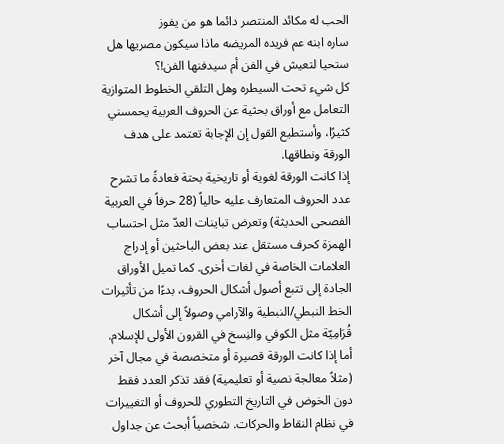الحب له مكائد المنتصر دائما هو من يفوز
ساره ابنه عم فريده المريضه ماذا سيكون مصريها هل ستحيا لتعيش في الفن أم سيدفنها الفن!؟
كل شيء تحت السيطره وهل التلقي الخطوط المتوازية
التعامل مع أوراق بحثية عن الحروف العربية يحمسني كثيرًا، وأستطيع القول إن الإجابة تعتمد على هدف الورقة ونطاقها.
إذا كانت الورقة لغوية أو تاريخية بحتة فعادةً ما تشرح عدد الحروف المتعارف عليه حالياً (28 حرفاً في العربية الفصحى الحديثة) وتعرض تباينات العدّ مثل احتساب الهمزة كحرف مستقل عند بعض الباحثين أو إدراج العلامات الخاصة في لغات أخرى. كما تميل الأوراق الجادة إلى تتبع أصول أشكال الحروف، بدءًا من تأثيرات الخط النبطي/النبطية والآرامي وصولاً إلى أشكال قُرَامِيّة مثل الكوفي والنِسخ في القرون الأولى للإسلام.
أما إذا كانت الورقة قصيرة أو متخصصة في مجال آخر (مثلاً معالجة نصية أو تعليمية) فقد تذكر العدد فقط دون الخوض في التاريخ التطوري للحروف أو التغييرات في نظام النقاط والحركات. شخصياً أبحث عن جداول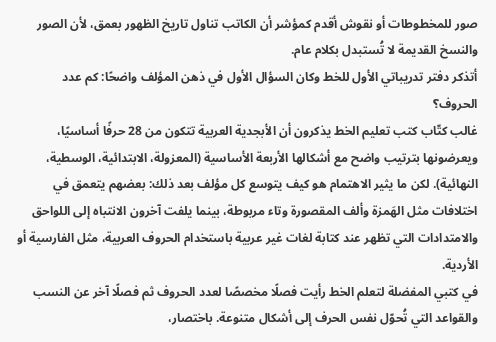صور للمخطوطات أو نقوش أقدم كمؤشر أن الكاتب تناول تاريخ الظهور بعمق، لأن الصور والنسخ القديمة لا تُستبدل بكلام عام.
أتذكر دفتر تدريباتي الأول للخط وكان السؤال الأول في ذهن المؤلف واضحًا: كم عدد الحروف؟
غالب كتّاب كتب تعليم الخط يذكرون أن الأبجدية العربية تتكون من 28 حرفًا أساسيًا، ويعرضونها بترتيب واضح مع أشكالها الأربعة الأساسية (المعزولة، الابتدائية، الوسطية، النهائية). لكن ما يثير الاهتمام هو كيف يتوسع كل مؤلف بعد ذلك: بعضهم يتعمق في اختلافات مثل الهَمزة وألف المقصورة وتاء مربوطة، بينما يلفت آخرون الانتباه إلى اللواحق والامتدادات التي تظهر عند كتابة لغات غير عربية باستخدام الحروف العربية، مثل الفارسية أو الأردية.
في كتبي المفضلة لتعلم الخط رأيت فصلًا مخصصًا لعدد الحروف ثم فصلًا آخر عن النسب والقواعد التي تُحوّل نفس الحرف إلى أشكال متنوعة. باختصار،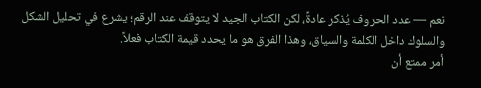نعم — عدد الحروف يُذكر عادةً، لكن الكتاب الجيد لا يتوقف عند الرقم؛ يشرع في تحليل الشكل والسلوك داخل الكلمة والسياق، وهذا الفرق هو ما يحدد قيمة الكتاب فعلاً.
أمر ممتع أن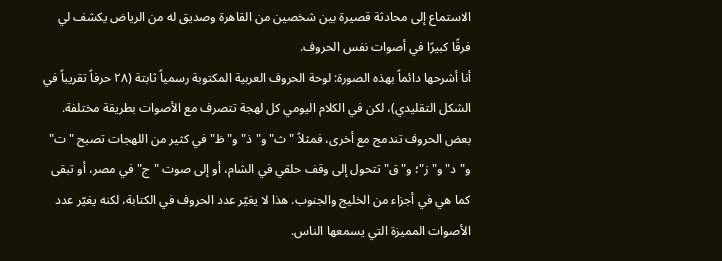الاستماع إلى محادثة قصيرة بين شخصين من القاهرة وصديق له من الرياض يكشف لي فرقًا كبيرًا في أصوات نفس الحروف.
أنا أشرحها دائماً بهذه الصورة: لوحة الحروف العربية المكتوبة رسمياً ثابتة (٢٨ حرفاً تقريباً في الشكل التقليدي)، لكن في الكلام اليومي كل لهجة تتصرف مع الأصوات بطريقة مختلفة. بعض الحروف تندمج مع أخرى، فمثلاً "ث" و"ذ" و"ظ" في كثير من اللهجات تصبح "ت" و"د" و"ز"؛ و"ق" تتحول إلى وقف حلقي في الشام، أو إلى صوت "ج" في مصر، أو تبقى كما هي في أجزاء من الخليج والجنوب. هذا لا يغيّر عدد الحروف في الكتابة، لكنه يغيّر عدد الأصوات المميزة التي يسمعها الناس.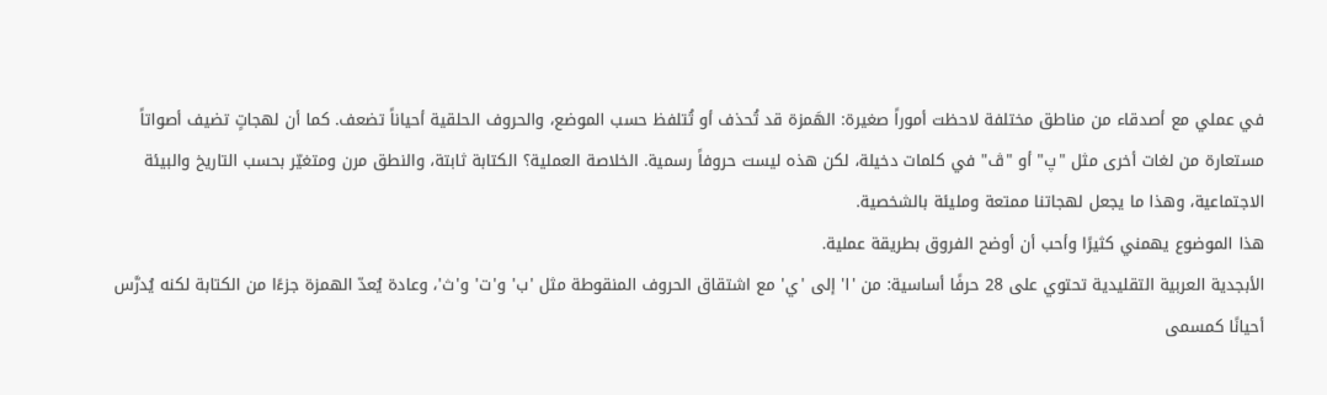في عملي مع أصدقاء من مناطق مختلفة لاحظت أموراً صغيرة: الهَمزة قد تُحذف أو تُتلفظ حسب الموضع، والحروف الحلقية أحياناً تضعف. كما أن لهجاتٍ تضيف أصواتاً مستعارة من لغات أخرى مثل "پ" أو "ڤ" في كلمات دخيلة، لكن هذه ليست حروفاً رسمية. الخلاصة العملية؟ الكتابة ثابتة، والنطق مرن ومتغيّر بحسب التاريخ والبيئة الاجتماعية، وهذا ما يجعل لهجاتنا ممتعة ومليئة بالشخصية.
هذا الموضوع يهمني كثيرًا وأحب أن أوضح الفروق بطريقة عملية.
الأبجدية العربية التقليدية تحتوي على 28 حرفًا أساسية: من 'ا' إلى 'ي' مع اشتقاق الحروف المنقوطة مثل 'ب' و'ت' و'ث'، وعادة يُعدّ الهمزة جزءًا من الكتابة لكنه يُدرَّس أحيانًا كمسمى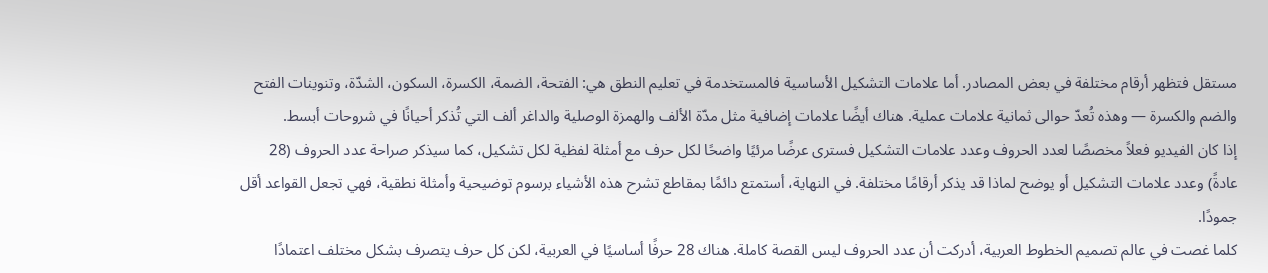مستقل فتظهر أرقام مختلفة في بعض المصادر. أما علامات التشكيل الأساسية فالمستخدمة في تعليم النطق هي: الفتحة، الضمة، الكسرة، السكون، الشدّة، وتنوينات الفتح والضم والكسرة — وهذه تُعدّ حوالى ثمانية علامات عملية. هناك أيضًا علامات إضافية مثل مدّة الألف والهمزة الوصلية والداغر ألف التي تُذكر أحيانًا في شروحات أبسط.
إذا كان الفيديو فعلاً مخصصًا لعدد الحروف وعدد علامات التشكيل فسترى عرضًا مرئيًا واضحًا لكل حرف مع أمثلة لفظية لكل تشكيل، كما سيذكر صراحة عدد الحروف (28 عادةً) وعدد علامات التشكيل أو يوضح لماذا قد يذكر أرقامًا مختلفة. في النهاية، أستمتع دائمًا بمقاطع تشرح هذه الأشياء برسوم توضيحية وأمثلة نطقية، فهي تجعل القواعد أقل جمودًا.
كلما غصت في عالم تصميم الخطوط العربية، أدركت أن عدد الحروف ليس القصة كاملة. هناك 28 حرفًا أساسيًا في العربية، لكن كل حرف يتصرف بشكل مختلف اعتمادًا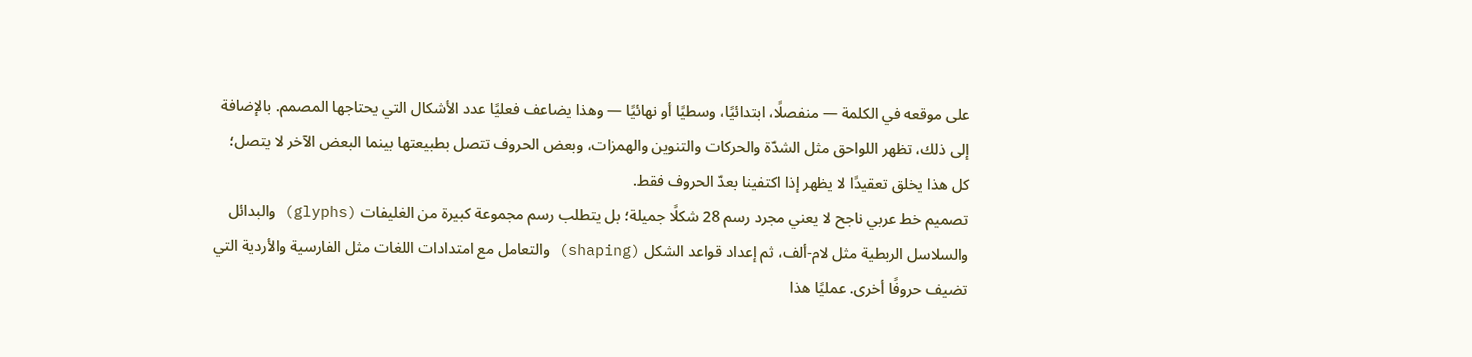على موقعه في الكلمة — منفصلًا، ابتدائيًا، وسطيًا أو نهائيًا — وهذا يضاعف فعليًا عدد الأشكال التي يحتاجها المصمم. بالإضافة إلى ذلك، تظهر اللواحق مثل الشدّة والحركات والتنوين والهمزات، وبعض الحروف تتصل بطبيعتها بينما البعض الآخر لا يتصل؛ كل هذا يخلق تعقيدًا لا يظهر إذا اكتفينا بعدّ الحروف فقط.
تصميم خط عربي ناجح لا يعني مجرد رسم 28 شكلًا جميلة؛ بل يتطلب رسم مجموعة كبيرة من الغليفات (glyphs) والبدائل والسلاسل الربطية مثل لام-ألف، ثم إعداد قواعد الشكل (shaping) والتعامل مع امتدادات اللغات مثل الفارسية والأردية التي تضيف حروفًا أخرى. عمليًا هذا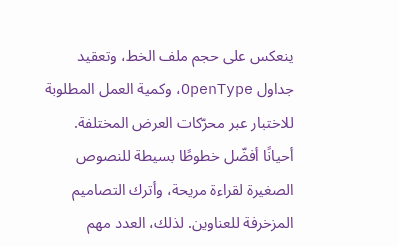ينعكس على حجم ملف الخط، وتعقيد جداول OpenType، وكمية العمل المطلوبة للاختبار عبر محرّكات العرض المختلفة.
أحيانًا أفضّل خطوطًا بسيطة للنصوص الصغيرة لقراءة مريحة، وأترك التصاميم المزخرفة للعناوين. لذلك، العدد مهم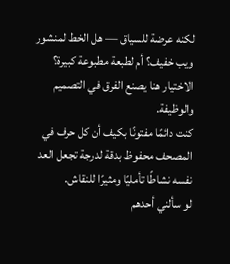لكنه عرضة للسياق — هل الخط لمنشور ويب خفيف؟ أم لطبعة مطبوعة كبيرة؟ الاختيار هنا يصنع الفرق في التصميم والوظيفة.
كنت دائمًا مفتونًا بكيف أن كل حرف في المصحف محفوظ بدقة لدرجة تجعل العد نفسه نشاطًا تأمليًا ومثيرًا للنقاش.
لو سألني أحدهم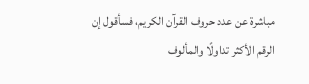مباشرة عن عدد حروف القرآن الكريم، فسأقول إن الرقم الأكثر تداولًا والمألوف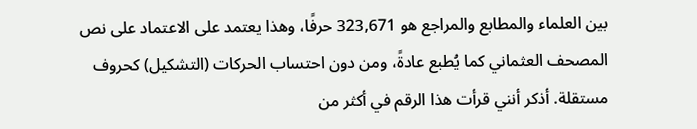بين العلماء والمطابع والمراجع هو 323,671 حرفًا، وهذا يعتمد على الاعتماد على نص المصحف العثماني كما يُطبع عادةً، ومن دون احتساب الحركات (التشكيل) كحروف مستقلة. أذكر أنني قرأت هذا الرقم في أكثر من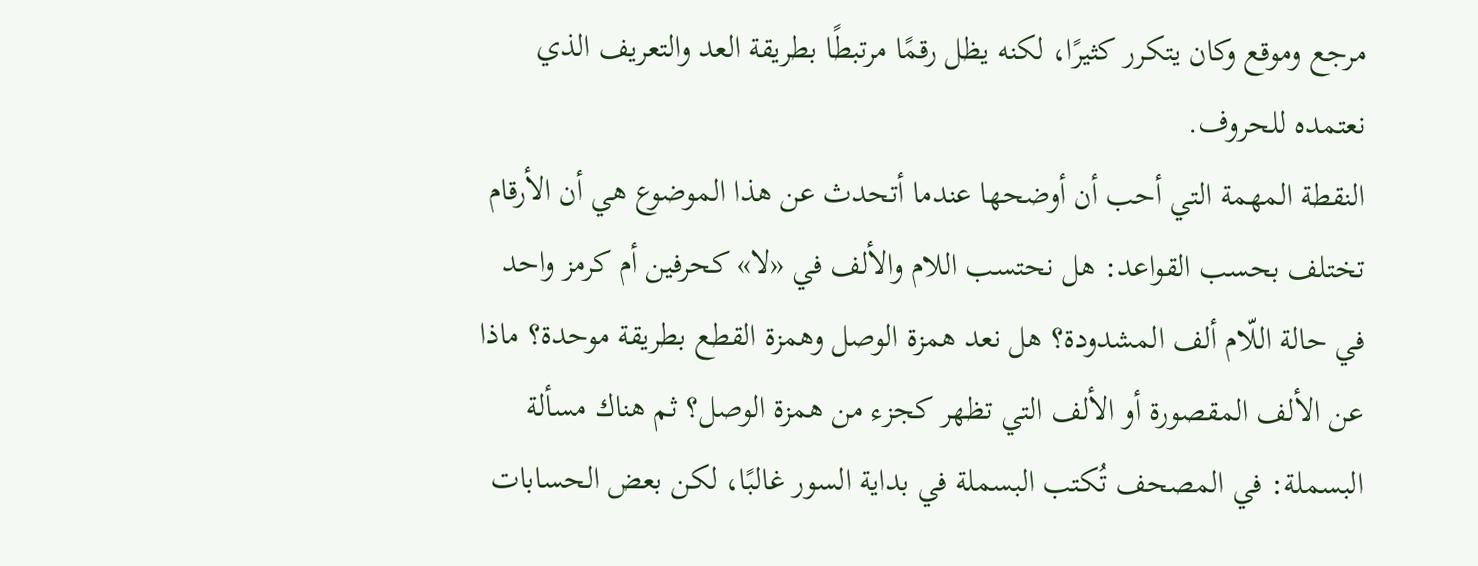مرجع وموقع وكان يتكرر كثيرًا، لكنه يظل رقمًا مرتبطًا بطريقة العد والتعريف الذي نعتمده للحروف.
النقطة المهمة التي أحب أن أوضحها عندما أتحدث عن هذا الموضوع هي أن الأرقام تختلف بحسب القواعد: هل نحتسب اللام والألف في «لا» كحرفين أم كرمز واحد في حالة اللّام ألف المشدودة؟ هل نعد همزة الوصل وهمزة القطع بطريقة موحدة؟ ماذا عن الألف المقصورة أو الألف التي تظهر كجزء من همزة الوصل؟ ثم هناك مسألة البسملة: في المصحف تُكتب البسملة في بداية السور غالبًا، لكن بعض الحسابات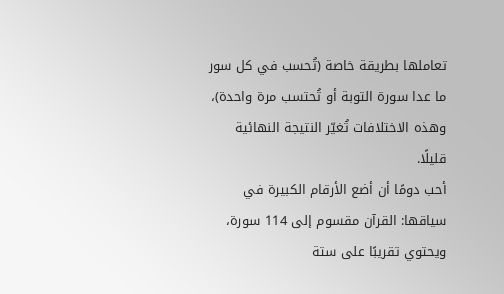تعاملها بطريقة خاصة (تُحسب في كل سور ما عدا سورة التوبة أو تُحتسب مرة واحدة)، وهذه الاختلافات تُغيّر النتيجة النهائية قليلًا.
أحب دومًا أن أضع الأرقام الكبيرة في سياقها: القرآن مقسوم إلى 114 سورة، ويحتوي تقريبًا على ستة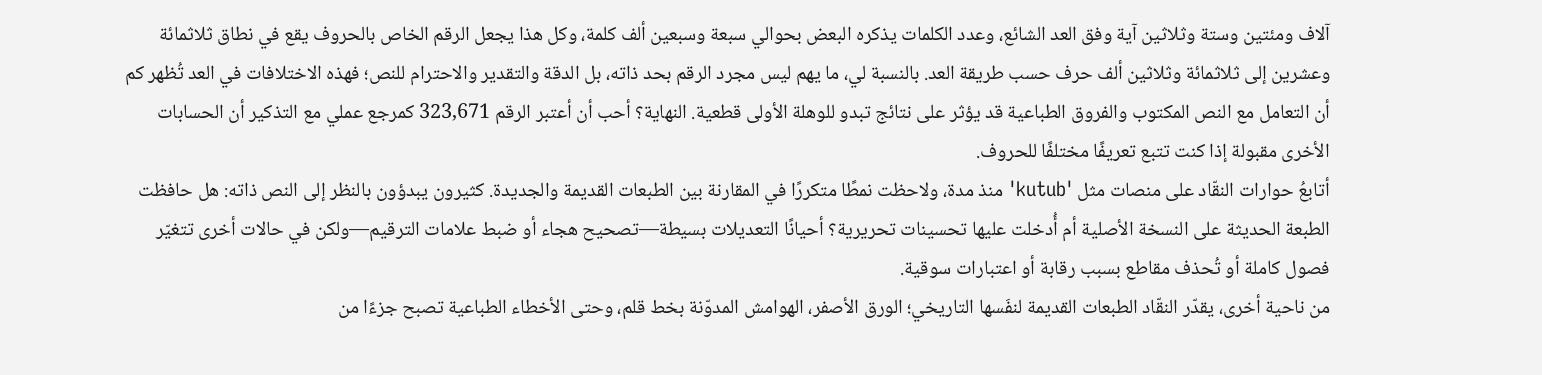آلاف ومئتين وستة وثلاثين آية وفق العد الشائع، وعدد الكلمات يذكره البعض بحوالي سبعة وسبعين ألف كلمة، وكل هذا يجعل الرقم الخاص بالحروف يقع في نطاق ثلاثمائة وعشرين إلى ثلاثمائة وثلاثين ألف حرف حسب طريقة العد. بالنسبة لي، ما يهم ليس مجرد الرقم بحد ذاته، بل الدقة والتقدير والاحترام للنص؛ فهذه الاختلافات في العد تُظهر كم أن التعامل مع النص المكتوب والفروق الطباعية قد يؤثر على نتائج تبدو للوهلة الأولى قطعية. النهاية؟ أحب أن أعتبر الرقم 323,671 كمرجع عملي مع التذكير أن الحسابات الأخرى مقبولة إذا كنت تتبع تعريفًا مختلفًا للحروف.
أتابعُ حوارات النقّاد على منصات مثل 'kutub' منذ مدة، ولاحظت نمطًا متكررًا في المقارنة بين الطبعات القديمة والجديدة. كثيرون يبدؤون بالنظر إلى النص ذاته: هل حافظت الطبعة الحديثة على النسخة الأصلية أم أُدخلت عليها تحسينات تحريرية؟ أحيانًا التعديلات بسيطة—تصحيح هجاء أو ضبط علامات الترقيم—ولكن في حالات أخرى تتغيّر فصول كاملة أو تُحذف مقاطع بسبب رقابة أو اعتبارات سوقية.
من ناحية أخرى، يقدّر النقّاد الطبعات القديمة لنفَسها التاريخي؛ الورق الأصفر، الهوامش المدوّنة بخط قلم، وحتى الأخطاء الطباعية تصبح جزءًا من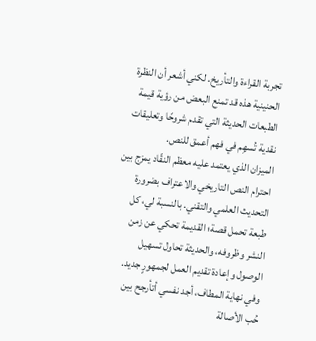تجربة القراءة والتأريخ. لكني أشعر أن النظرة الحنينية هذه قد تمنع البعض من رؤية قيمة الطبعات الحديثة التي تقدم شروحًا وتعليقات نقدية تُسهِم في فهم أعمق للنص.
الميزان الذي يعتمد عليه معظم النقّاد يمزج بين احترام النص التاريخي والاعتراف بضرورة التحديث العلمي والتقني. بالنسبة لي، كل طبعة تحمل قصة؛ القديمة تحكي عن زمن النشر وظروفه، والحديثة تحاول تسهيل الوصول وإعادة تقديم العمل لجمهورٍ جديد. وفي نهاية المطاف، أجد نفسي أتأرجح بين حُب الأصالة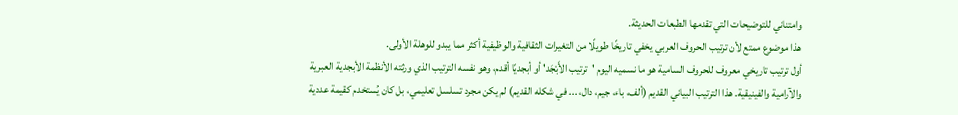وامتناني للتوضيحات التي تقدمها الطبعات الحديثة.
هذا موضوع ممتع لأن ترتيب الحروف العربي يخفي تاريخًا طويلًا من التغيرات الثقافية والوظيفية أكثر مما يبدو للوهلة الأولى.
أول ترتيب تاريخي معروف للحروف السامية هو ما نسميه اليوم 'ترتيب الأَبْجَد' أو أبجديًا أقدم، وهو نفسه الترتيب الذي ورثته الأنظمة الأبجدية العبرية والآرامية والفينيقية. هذا الترتيب البياني القديم (ألف، باء، جيم، دال، ... في شكله القديم) لم يكن مجرد تسلسل تعليمي، بل كان يُستخدم كقيمة عددية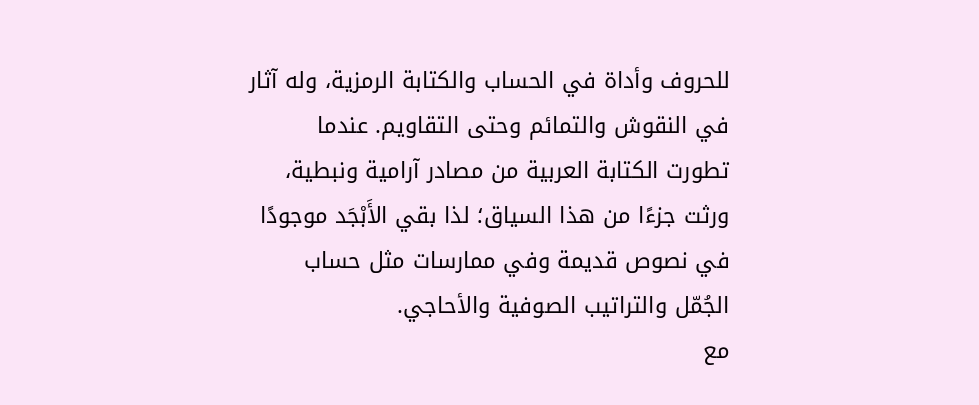للحروف وأداة في الحساب والكتابة الرمزية، وله آثار في النقوش والتمائم وحتى التقاويم. عندما تطورت الكتابة العربية من مصادر آرامية ونبطية، ورثت جزءًا من هذا السياق؛ لذا بقي الأَبْجَد موجودًا في نصوص قديمة وفي ممارسات مثل حساب الجُمّل والتراتيب الصوفية والأحاجي.
مع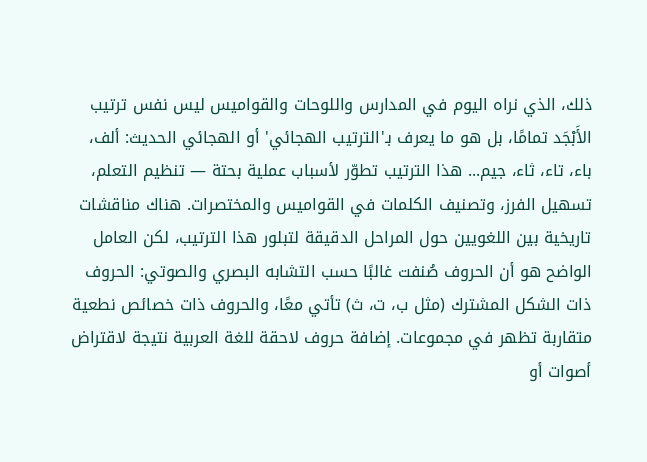ذلك، الذي نراه اليوم في المدارس واللوحات والقواميس ليس نفس ترتيب الأَبْجَد تمامًا، بل هو ما يعرف بـ'الترتيب الهجائي' أو الهجائي الحديث: ألف، باء، تاء، ثاء، جيم... هذا الترتيب تطوّر لأسباب عملية بحتة — تنظيم التعلم، تسهيل الفرز، وتصنيف الكلمات في القواميس والمختصرات. هناك مناقشات تاريخية بين اللغويين حول المراحل الدقيقة لتبلور هذا الترتيب، لكن العامل الواضح هو أن الحروف صُنفت غالبًا حسب التشابه البصري والصوتي: الحروف ذات الشكل المشترك (مثل ب، ت، ث) تأتي معًا، والحروف ذات خصائص نطعية متقاربة تظهر في مجموعات. إضافة حروف لاحقة للغة العربية نتيجة لاقتراض أصوات أو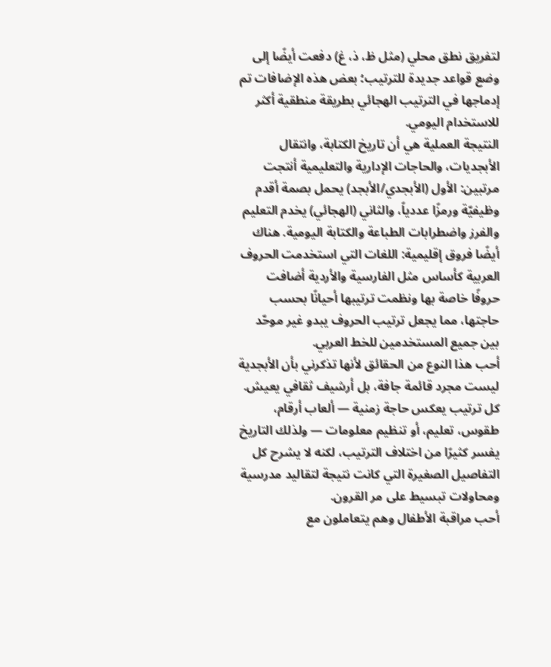لتفريق نطق محلي (مثل ظ، ذ، غ) دفعت أيضًا إلى وضع قواعد جديدة للترتيب؛ بعض هذه الإضافات تم إدماجها في الترتيب الهجائي بطريقة منطقية أكثر للاستخدام اليومي.
النتيجة العملية هي أن تاريخ الكتابة، وانتقال الأبجديات، والحاجات الإدارية والتعليمية أنتجت مرتبين: الأول (الأبجدي/الأبجد) يحمل بصمة أقدم وظيفيّة ورمزًا عددياً، والثاني (الهجائي) يخدم التعليم والفرز واضطرابات الطباعة والكتابة اليومية. هناك أيضًا فروق إقليمية: اللغات التي استخدمت الحروف العربية كأساس مثل الفارسية والأردية أضافت حروفًا خاصة بها ونظمت ترتيبها أحيانًا بحسب حاجتها، مما يجعل ترتيب الحروف يبدو غير موحّد بين جميع المستخدمين للخط العربي.
أحب هذا النوع من الحقائق لأنها تذكرني بأن الأبجدية ليست مجرد قائمة جافة، بل أرشيف ثقافي يعيش. كل ترتيب يعكس حاجة زمنية — ألعاب أرقام، طقوس، تعليم، أو تنظيم معلومات — ولذلك التاريخ يفسر كثيرًا من اختلاف الترتيب، لكنه لا يشرح كل التفاصيل الصغيرة التي كانت نتيجة لتقاليد مدرسية ومحاولات تبسيط على مر القرون.
أحب مراقبة الأطفال وهم يتعاملون مع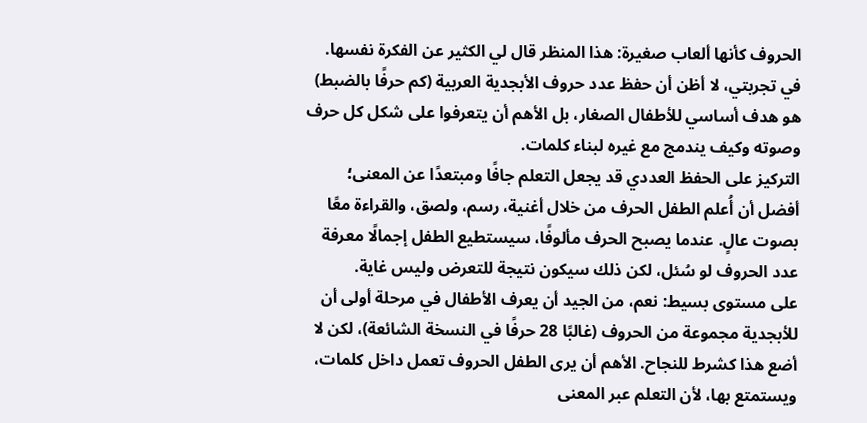الحروف كأنها ألعاب صغيرة: هذا المنظر قال لي الكثير عن الفكرة نفسها. في تجربتي، لا أظن أن حفظ عدد حروف الأبجدية العربية (كم حرفًا بالضبط) هو هدف أساسي للأطفال الصغار، بل الأهم أن يتعرفوا على شكل كل حرف وصوته وكيف يندمج مع غيره لبناء كلمات.
التركيز على الحفظ العددي قد يجعل التعلم جافًا ومبتعدًا عن المعنى؛ أفضل أن أُعلم الطفل الحرف من خلال أغنية، رسم، ولصق، والقراءة معًا بصوت عالٍ. عندما يصبح الحرف مألوفًا، سيستطيع الطفل إجمالًا معرفة عدد الحروف لو سُئل، لكن ذلك سيكون نتيجة للتعرض وليس غاية.
على مستوى بسيط: نعم، من الجيد أن يعرف الأطفال في مرحلة أولى أن للأبجدية مجموعة من الحروف (غالبًا 28 حرفًا في النسخة الشائعة)، لكن لا أضع هذا كشرط للنجاح. الأهم أن يرى الطفل الحروف تعمل داخل كلمات، ويستمتع بها، لأن التعلم عبر المعنى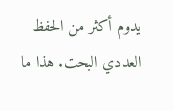يدوم أكثر من الحفظ العددي البحت. هذا ما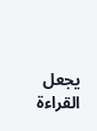يجعل القراءة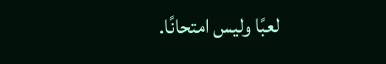لعبًا وليس امتحانًا.